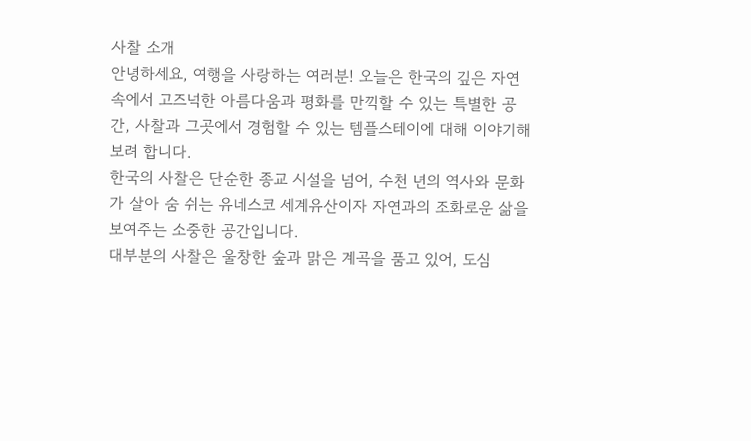사찰 소개
안녕하세요, 여행을 사랑하는 여러분! 오늘은 한국의 깊은 자연 속에서 고즈넉한 아름다움과 평화를 만끽할 수 있는 특별한 공간, 사찰과 그곳에서 경험할 수 있는 템플스테이에 대해 이야기해보려 합니다.
한국의 사찰은 단순한 종교 시설을 넘어, 수천 년의 역사와 문화가 살아 숨 쉬는 유네스코 세계유산이자 자연과의 조화로운 삶을 보여주는 소중한 공간입니다.
대부분의 사찰은 울창한 숲과 맑은 계곡을 품고 있어, 도심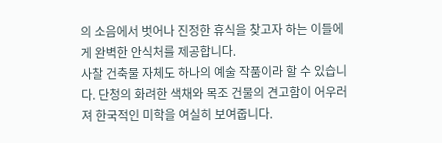의 소음에서 벗어나 진정한 휴식을 찾고자 하는 이들에게 완벽한 안식처를 제공합니다.
사찰 건축물 자체도 하나의 예술 작품이라 할 수 있습니다. 단청의 화려한 색채와 목조 건물의 견고함이 어우러져 한국적인 미학을 여실히 보여줍니다.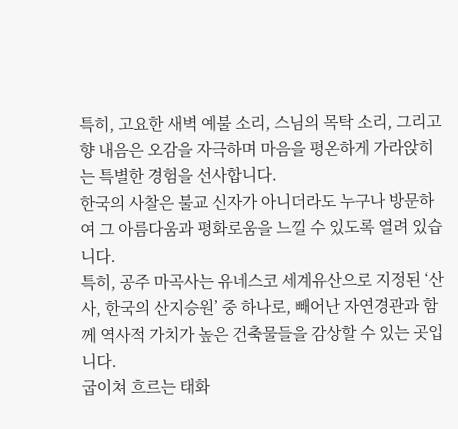특히, 고요한 새벽 예불 소리, 스님의 목탁 소리, 그리고 향 내음은 오감을 자극하며 마음을 평온하게 가라앉히는 특별한 경험을 선사합니다.
한국의 사찰은 불교 신자가 아니더라도 누구나 방문하여 그 아름다움과 평화로움을 느낄 수 있도록 열려 있습니다.
특히, 공주 마곡사는 유네스코 세계유산으로 지정된 ‘산사, 한국의 산지승원’ 중 하나로, 빼어난 자연경관과 함께 역사적 가치가 높은 건축물들을 감상할 수 있는 곳입니다.
굽이쳐 흐르는 태화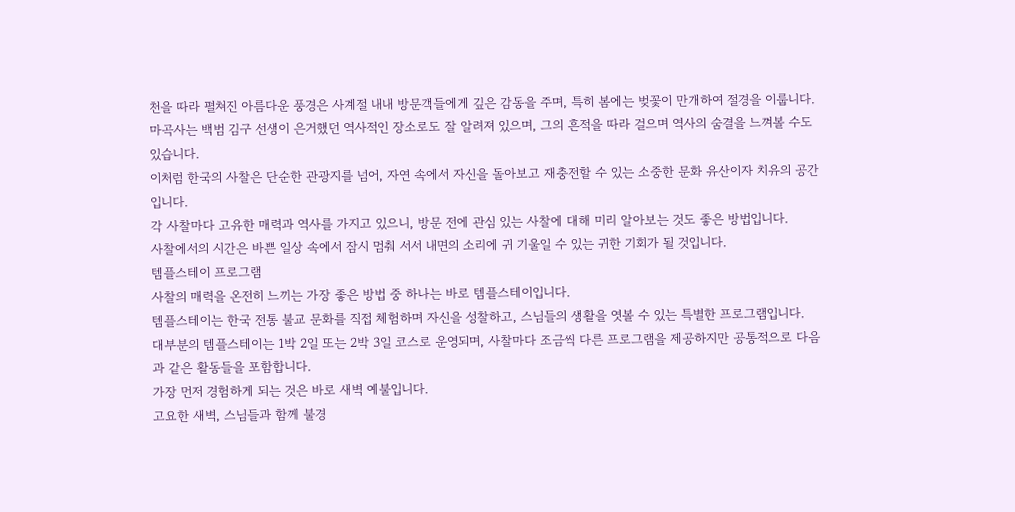천을 따라 펼쳐진 아름다운 풍경은 사계절 내내 방문객들에게 깊은 감동을 주며, 특히 봄에는 벚꽃이 만개하여 절경을 이룹니다.
마곡사는 백범 김구 선생이 은거했던 역사적인 장소로도 잘 알려져 있으며, 그의 흔적을 따라 걸으며 역사의 숨결을 느껴볼 수도 있습니다.
이처럼 한국의 사찰은 단순한 관광지를 넘어, 자연 속에서 자신을 돌아보고 재충전할 수 있는 소중한 문화 유산이자 치유의 공간입니다.
각 사찰마다 고유한 매력과 역사를 가지고 있으니, 방문 전에 관심 있는 사찰에 대해 미리 알아보는 것도 좋은 방법입니다.
사찰에서의 시간은 바쁜 일상 속에서 잠시 멈춰 서서 내면의 소리에 귀 기울일 수 있는 귀한 기회가 될 것입니다.
템플스테이 프로그램
사찰의 매력을 온전히 느끼는 가장 좋은 방법 중 하나는 바로 템플스테이입니다.
템플스테이는 한국 전통 불교 문화를 직접 체험하며 자신을 성찰하고, 스님들의 생활을 엿볼 수 있는 특별한 프로그램입니다.
대부분의 템플스테이는 1박 2일 또는 2박 3일 코스로 운영되며, 사찰마다 조금씩 다른 프로그램을 제공하지만 공통적으로 다음과 같은 활동들을 포함합니다.
가장 먼저 경험하게 되는 것은 바로 새벽 예불입니다.
고요한 새벽, 스님들과 함께 불경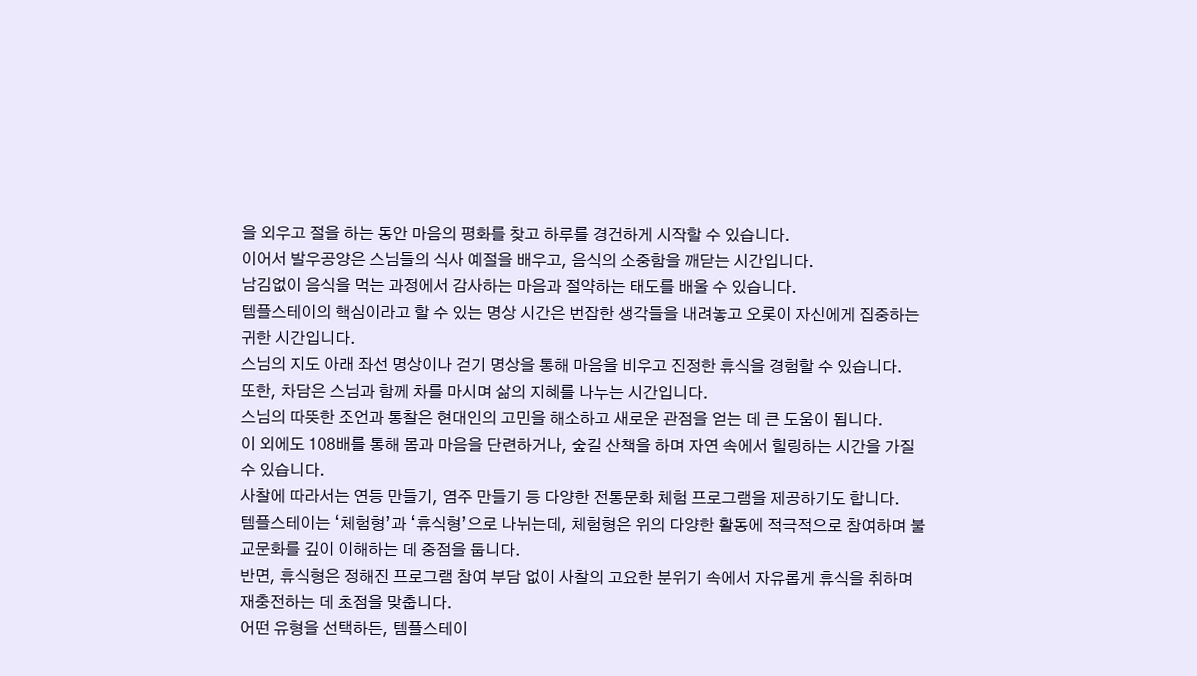을 외우고 절을 하는 동안 마음의 평화를 찾고 하루를 경건하게 시작할 수 있습니다.
이어서 발우공양은 스님들의 식사 예절을 배우고, 음식의 소중함을 깨닫는 시간입니다.
남김없이 음식을 먹는 과정에서 감사하는 마음과 절약하는 태도를 배울 수 있습니다.
템플스테이의 핵심이라고 할 수 있는 명상 시간은 번잡한 생각들을 내려놓고 오롯이 자신에게 집중하는 귀한 시간입니다.
스님의 지도 아래 좌선 명상이나 걷기 명상을 통해 마음을 비우고 진정한 휴식을 경험할 수 있습니다.
또한, 차담은 스님과 함께 차를 마시며 삶의 지혜를 나누는 시간입니다.
스님의 따뜻한 조언과 통찰은 현대인의 고민을 해소하고 새로운 관점을 얻는 데 큰 도움이 됩니다.
이 외에도 108배를 통해 몸과 마음을 단련하거나, 숲길 산책을 하며 자연 속에서 힐링하는 시간을 가질 수 있습니다.
사찰에 따라서는 연등 만들기, 염주 만들기 등 다양한 전통문화 체험 프로그램을 제공하기도 합니다.
템플스테이는 ‘체험형’과 ‘휴식형’으로 나뉘는데, 체험형은 위의 다양한 활동에 적극적으로 참여하며 불교문화를 깊이 이해하는 데 중점을 둡니다.
반면, 휴식형은 정해진 프로그램 참여 부담 없이 사찰의 고요한 분위기 속에서 자유롭게 휴식을 취하며 재충전하는 데 초점을 맞춥니다.
어떤 유형을 선택하든, 템플스테이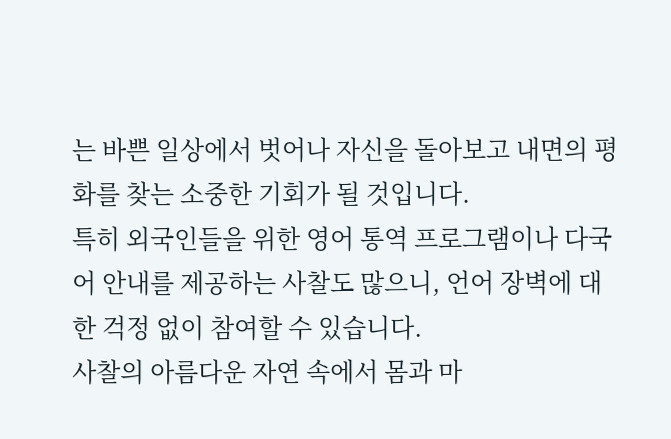는 바쁜 일상에서 벗어나 자신을 돌아보고 내면의 평화를 찾는 소중한 기회가 될 것입니다.
특히 외국인들을 위한 영어 통역 프로그램이나 다국어 안내를 제공하는 사찰도 많으니, 언어 장벽에 대한 걱정 없이 참여할 수 있습니다.
사찰의 아름다운 자연 속에서 몸과 마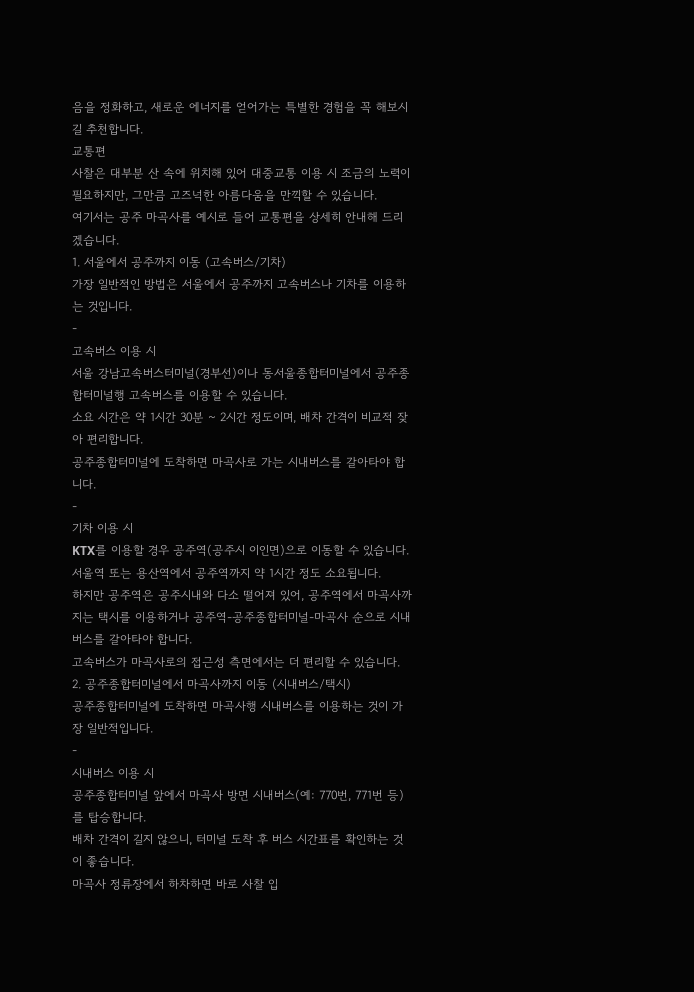음을 정화하고, 새로운 에너지를 얻어가는 특별한 경험을 꼭 해보시길 추천합니다.
교통편
사찰은 대부분 산 속에 위치해 있어 대중교통 이용 시 조금의 노력이 필요하지만, 그만큼 고즈넉한 아름다움을 만끽할 수 있습니다.
여기서는 공주 마곡사를 예시로 들어 교통편을 상세히 안내해 드리겠습니다.
1. 서울에서 공주까지 이동 (고속버스/기차)
가장 일반적인 방법은 서울에서 공주까지 고속버스나 기차를 이용하는 것입니다.
-
고속버스 이용 시
서울 강남고속버스터미널(경부선)이나 동서울종합터미널에서 공주종합터미널행 고속버스를 이용할 수 있습니다.
소요 시간은 약 1시간 30분 ~ 2시간 정도이며, 배차 간격이 비교적 잦아 편리합니다.
공주종합터미널에 도착하면 마곡사로 가는 시내버스를 갈아타야 합니다.
-
기차 이용 시
KTX를 이용할 경우 공주역(공주시 이인면)으로 이동할 수 있습니다.
서울역 또는 용산역에서 공주역까지 약 1시간 정도 소요됩니다.
하지만 공주역은 공주시내와 다소 떨어져 있어, 공주역에서 마곡사까지는 택시를 이용하거나 공주역-공주종합터미널-마곡사 순으로 시내버스를 갈아타야 합니다.
고속버스가 마곡사로의 접근성 측면에서는 더 편리할 수 있습니다.
2. 공주종합터미널에서 마곡사까지 이동 (시내버스/택시)
공주종합터미널에 도착하면 마곡사행 시내버스를 이용하는 것이 가장 일반적입니다.
-
시내버스 이용 시
공주종합터미널 앞에서 마곡사 방면 시내버스(예: 770번, 771번 등)를 탑승합니다.
배차 간격이 길지 않으니, 터미널 도착 후 버스 시간표를 확인하는 것이 좋습니다.
마곡사 정류장에서 하차하면 바로 사찰 입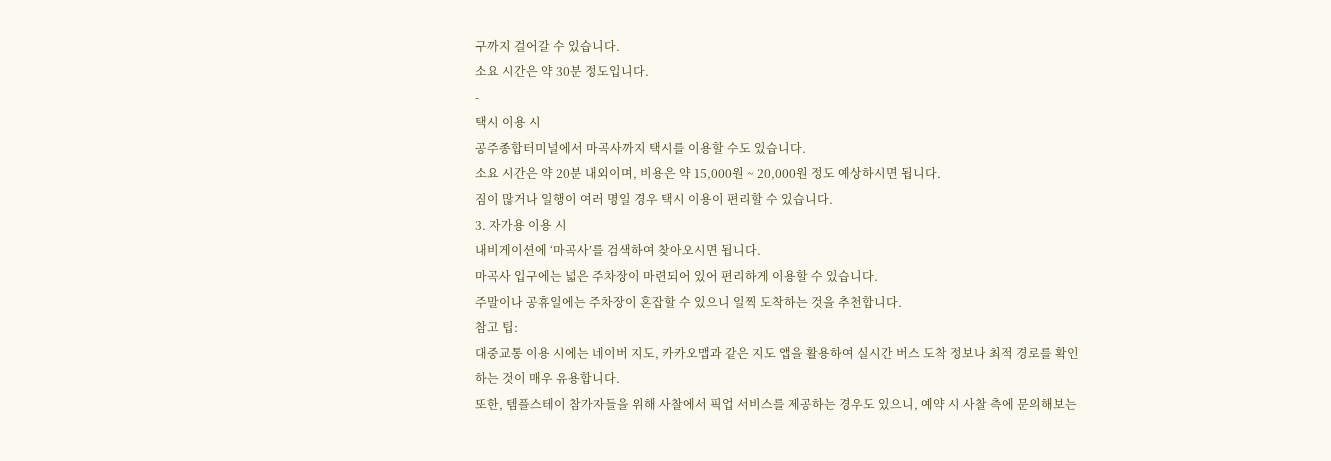구까지 걸어갈 수 있습니다.
소요 시간은 약 30분 정도입니다.
-
택시 이용 시
공주종합터미널에서 마곡사까지 택시를 이용할 수도 있습니다.
소요 시간은 약 20분 내외이며, 비용은 약 15,000원 ~ 20,000원 정도 예상하시면 됩니다.
짐이 많거나 일행이 여러 명일 경우 택시 이용이 편리할 수 있습니다.
3. 자가용 이용 시
내비게이션에 ‘마곡사’를 검색하여 찾아오시면 됩니다.
마곡사 입구에는 넓은 주차장이 마련되어 있어 편리하게 이용할 수 있습니다.
주말이나 공휴일에는 주차장이 혼잡할 수 있으니 일찍 도착하는 것을 추천합니다.
참고 팁:
대중교통 이용 시에는 네이버 지도, 카카오맵과 같은 지도 앱을 활용하여 실시간 버스 도착 정보나 최적 경로를 확인하는 것이 매우 유용합니다.
또한, 템플스테이 참가자들을 위해 사찰에서 픽업 서비스를 제공하는 경우도 있으니, 예약 시 사찰 측에 문의해보는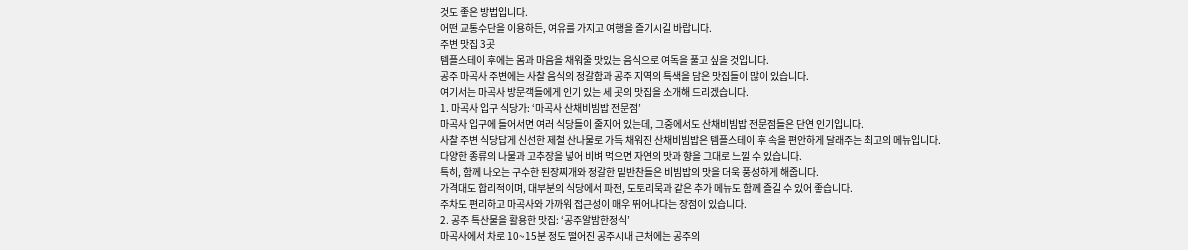것도 좋은 방법입니다.
어떤 교통수단을 이용하든, 여유를 가지고 여행을 즐기시길 바랍니다.
주변 맛집 3곳
템플스테이 후에는 몸과 마음을 채워줄 맛있는 음식으로 여독을 풀고 싶을 것입니다.
공주 마곡사 주변에는 사찰 음식의 정갈함과 공주 지역의 특색을 담은 맛집들이 많이 있습니다.
여기서는 마곡사 방문객들에게 인기 있는 세 곳의 맛집을 소개해 드리겠습니다.
1. 마곡사 입구 식당가: ‘마곡사 산채비빔밥 전문점’
마곡사 입구에 들어서면 여러 식당들이 줄지어 있는데, 그중에서도 산채비빔밥 전문점들은 단연 인기입니다.
사찰 주변 식당답게 신선한 제철 산나물로 가득 채워진 산채비빔밥은 템플스테이 후 속을 편안하게 달래주는 최고의 메뉴입니다.
다양한 종류의 나물과 고추장을 넣어 비벼 먹으면 자연의 맛과 향을 그대로 느낄 수 있습니다.
특히, 함께 나오는 구수한 된장찌개와 정갈한 밑반찬들은 비빔밥의 맛을 더욱 풍성하게 해줍니다.
가격대도 합리적이며, 대부분의 식당에서 파전, 도토리묵과 같은 추가 메뉴도 함께 즐길 수 있어 좋습니다.
주차도 편리하고 마곡사와 가까워 접근성이 매우 뛰어나다는 장점이 있습니다.
2. 공주 특산물을 활용한 맛집: ‘공주알밤한정식’
마곡사에서 차로 10~15분 정도 떨어진 공주시내 근처에는 공주의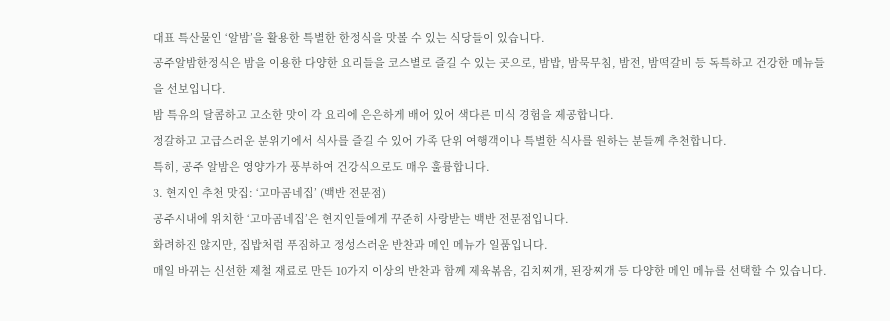대표 특산물인 ‘알밤’을 활용한 특별한 한정식을 맛볼 수 있는 식당들이 있습니다.
공주알밤한정식은 밤을 이용한 다양한 요리들을 코스별로 즐길 수 있는 곳으로, 밤밥, 밤묵무침, 밤전, 밤떡갈비 등 독특하고 건강한 메뉴들을 선보입니다.
밤 특유의 달콤하고 고소한 맛이 각 요리에 은은하게 배어 있어 색다른 미식 경험을 제공합니다.
정갈하고 고급스러운 분위기에서 식사를 즐길 수 있어 가족 단위 여행객이나 특별한 식사를 원하는 분들께 추천합니다.
특히, 공주 알밤은 영양가가 풍부하여 건강식으로도 매우 훌륭합니다.
3. 현지인 추천 맛집: ‘고마곰네집’ (백반 전문점)
공주시내에 위치한 ‘고마곰네집’은 현지인들에게 꾸준히 사랑받는 백반 전문점입니다.
화려하진 않지만, 집밥처럼 푸짐하고 정성스러운 반찬과 메인 메뉴가 일품입니다.
매일 바뀌는 신선한 제철 재료로 만든 10가지 이상의 반찬과 함께 제육볶음, 김치찌개, 된장찌개 등 다양한 메인 메뉴를 선택할 수 있습니다.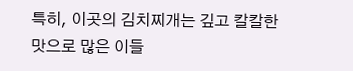특히, 이곳의 김치찌개는 깊고 칼칼한 맛으로 많은 이들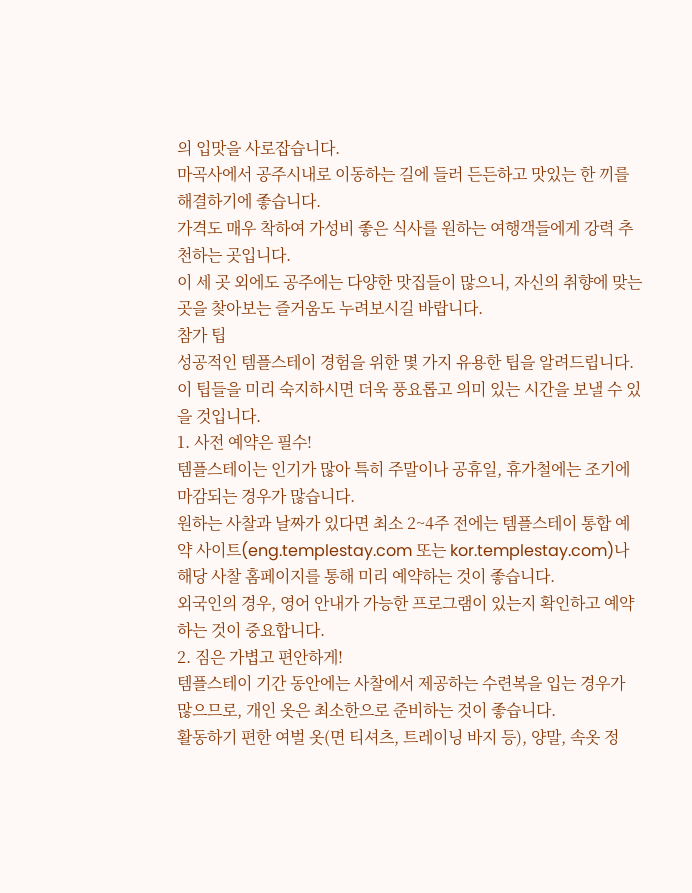의 입맛을 사로잡습니다.
마곡사에서 공주시내로 이동하는 길에 들러 든든하고 맛있는 한 끼를 해결하기에 좋습니다.
가격도 매우 착하여 가성비 좋은 식사를 원하는 여행객들에게 강력 추천하는 곳입니다.
이 세 곳 외에도 공주에는 다양한 맛집들이 많으니, 자신의 취향에 맞는 곳을 찾아보는 즐거움도 누려보시길 바랍니다.
참가 팁
성공적인 템플스테이 경험을 위한 몇 가지 유용한 팁을 알려드립니다.
이 팁들을 미리 숙지하시면 더욱 풍요롭고 의미 있는 시간을 보낼 수 있을 것입니다.
1. 사전 예약은 필수!
템플스테이는 인기가 많아 특히 주말이나 공휴일, 휴가철에는 조기에 마감되는 경우가 많습니다.
원하는 사찰과 날짜가 있다면 최소 2~4주 전에는 템플스테이 통합 예약 사이트(eng.templestay.com 또는 kor.templestay.com)나 해당 사찰 홈페이지를 통해 미리 예약하는 것이 좋습니다.
외국인의 경우, 영어 안내가 가능한 프로그램이 있는지 확인하고 예약하는 것이 중요합니다.
2. 짐은 가볍고 편안하게!
템플스테이 기간 동안에는 사찰에서 제공하는 수련복을 입는 경우가 많으므로, 개인 옷은 최소한으로 준비하는 것이 좋습니다.
활동하기 편한 여벌 옷(면 티셔츠, 트레이닝 바지 등), 양말, 속옷 정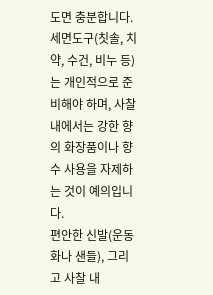도면 충분합니다.
세면도구(칫솔, 치약, 수건, 비누 등)는 개인적으로 준비해야 하며, 사찰 내에서는 강한 향의 화장품이나 향수 사용을 자제하는 것이 예의입니다.
편안한 신발(운동화나 샌들), 그리고 사찰 내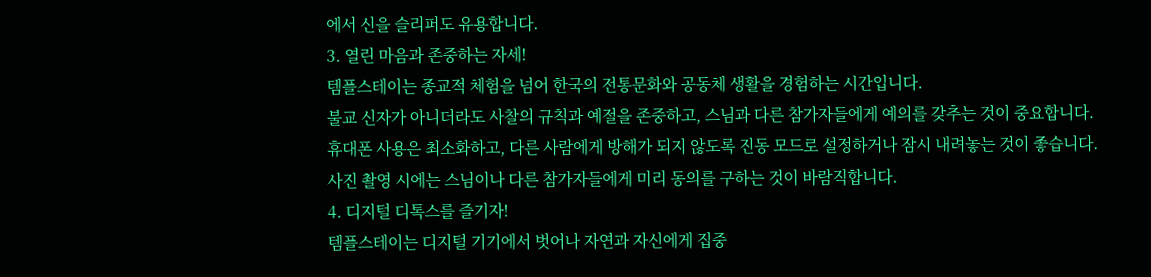에서 신을 슬리퍼도 유용합니다.
3. 열린 마음과 존중하는 자세!
템플스테이는 종교적 체험을 넘어 한국의 전통문화와 공동체 생활을 경험하는 시간입니다.
불교 신자가 아니더라도 사찰의 규칙과 예절을 존중하고, 스님과 다른 참가자들에게 예의를 갖추는 것이 중요합니다.
휴대폰 사용은 최소화하고, 다른 사람에게 방해가 되지 않도록 진동 모드로 설정하거나 잠시 내려놓는 것이 좋습니다.
사진 촬영 시에는 스님이나 다른 참가자들에게 미리 동의를 구하는 것이 바람직합니다.
4. 디지털 디톡스를 즐기자!
템플스테이는 디지털 기기에서 벗어나 자연과 자신에게 집중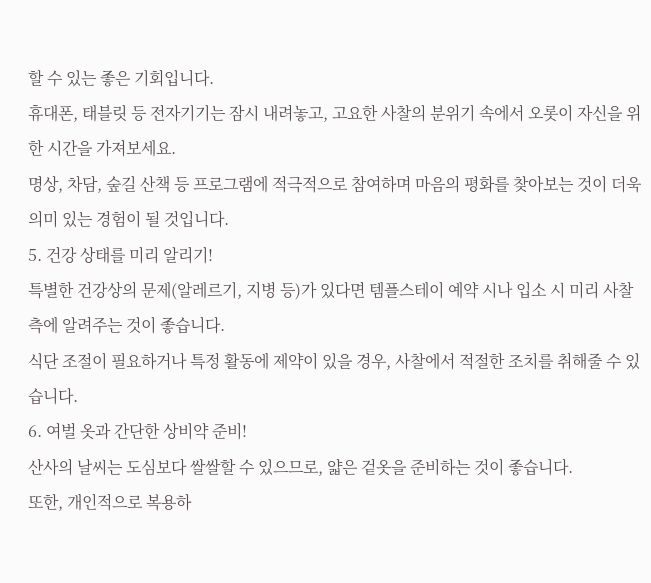할 수 있는 좋은 기회입니다.
휴대폰, 태블릿 등 전자기기는 잠시 내려놓고, 고요한 사찰의 분위기 속에서 오롯이 자신을 위한 시간을 가져보세요.
명상, 차담, 숲길 산책 등 프로그램에 적극적으로 참여하며 마음의 평화를 찾아보는 것이 더욱 의미 있는 경험이 될 것입니다.
5. 건강 상태를 미리 알리기!
특별한 건강상의 문제(알레르기, 지병 등)가 있다면 템플스테이 예약 시나 입소 시 미리 사찰 측에 알려주는 것이 좋습니다.
식단 조절이 필요하거나 특정 활동에 제약이 있을 경우, 사찰에서 적절한 조치를 취해줄 수 있습니다.
6. 여벌 옷과 간단한 상비약 준비!
산사의 날씨는 도심보다 쌀쌀할 수 있으므로, 얇은 겉옷을 준비하는 것이 좋습니다.
또한, 개인적으로 복용하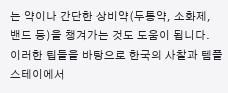는 약이나 간단한 상비약(두통약, 소화제, 밴드 등)을 챙겨가는 것도 도움이 됩니다.
이러한 팁들을 바탕으로 한국의 사찰과 템플스테이에서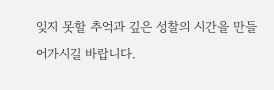잊지 못할 추억과 깊은 성찰의 시간을 만들어가시길 바랍니다.